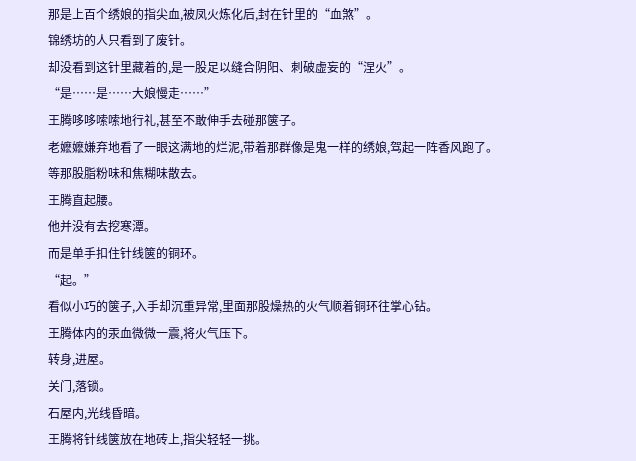那是上百个绣娘的指尖血,被凤火炼化后,封在针里的“血煞”。
锦绣坊的人只看到了废针。
却没看到这针里藏着的,是一股足以缝合阴阳、刺破虚妄的“涅火”。
“是……是……大娘慢走……”
王腾哆哆嗦嗦地行礼,甚至不敢伸手去碰那箧子。
老嬷嬷嫌弃地看了一眼这满地的烂泥,带着那群像是鬼一样的绣娘,驾起一阵香风跑了。
等那股脂粉味和焦糊味散去。
王腾直起腰。
他并没有去挖寒潭。
而是单手扣住针线箧的铜环。
“起。”
看似小巧的箧子,入手却沉重异常,里面那股燥热的火气顺着铜环往掌心钻。
王腾体内的汞血微微一震,将火气压下。
转身,进屋。
关门,落锁。
石屋内,光线昏暗。
王腾将针线箧放在地砖上,指尖轻轻一挑。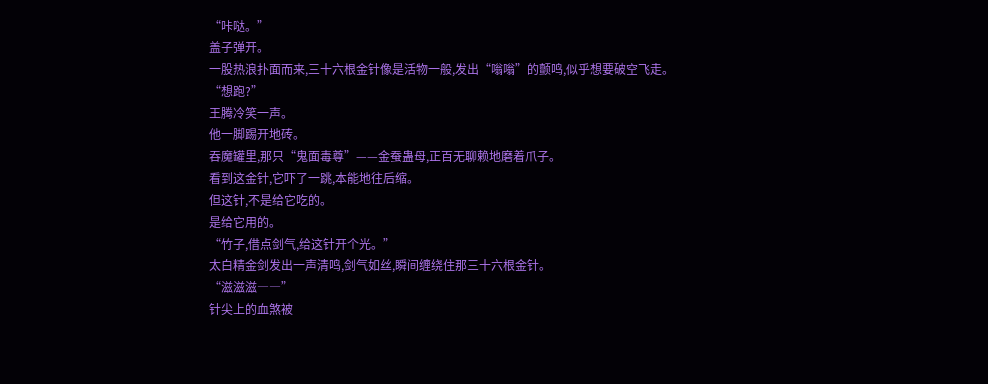“咔哒。”
盖子弹开。
一股热浪扑面而来,三十六根金针像是活物一般,发出“嗡嗡”的颤鸣,似乎想要破空飞走。
“想跑?”
王腾冷笑一声。
他一脚踢开地砖。
吞魔罐里,那只“鬼面毒尊”——金蚕蛊母,正百无聊赖地磨着爪子。
看到这金针,它吓了一跳,本能地往后缩。
但这针,不是给它吃的。
是给它用的。
“竹子,借点剑气,给这针开个光。”
太白精金剑发出一声清鸣,剑气如丝,瞬间缠绕住那三十六根金针。
“滋滋滋――”
针尖上的血煞被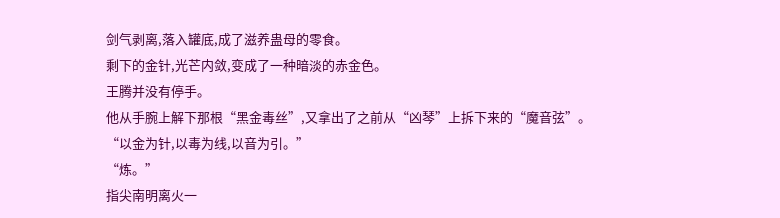剑气剥离,落入罐底,成了滋养蛊母的零食。
剩下的金针,光芒内敛,变成了一种暗淡的赤金色。
王腾并没有停手。
他从手腕上解下那根“黑金毒丝”,又拿出了之前从“凶琴”上拆下来的“魔音弦”。
“以金为针,以毒为线,以音为引。”
“炼。”
指尖南明离火一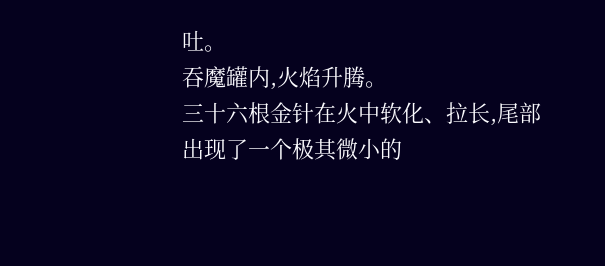吐。
吞魔罐内,火焰升腾。
三十六根金针在火中软化、拉长,尾部出现了一个极其微小的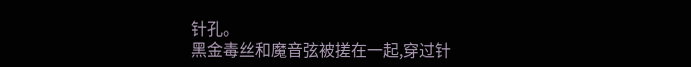针孔。
黑金毒丝和魔音弦被搓在一起,穿过针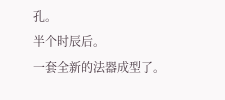孔。
半个时辰后。
一套全新的法器成型了。